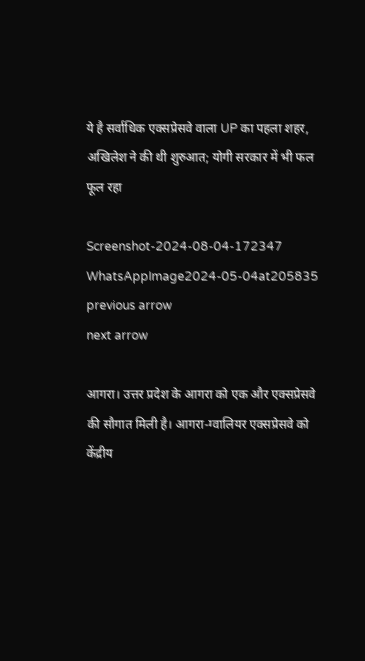ये है सर्वाधिक एक्सप्रेसवे वाला UP का पहला शहर, अखिलेश ने की थी शुरुआत; योगी सरकार में भी फल फूल रहा

Screenshot-2024-08-04-172347
WhatsAppImage2024-05-04at205835
previous arrow
next arrow

आगरा। उत्तर प्रदेश के आगरा को एक और एक्सप्रेसवे की सौगात मिली है। आगरा-ग्वालियर एक्सप्रेसवे को केंद्रीय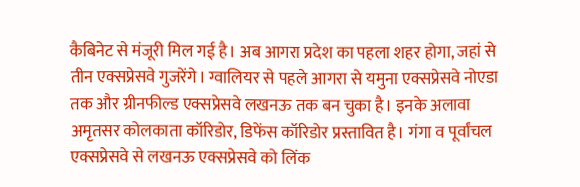कैबिनेट से मंजूरी मिल गई है। अब आगरा प्रदेश का पहला शहर होगा, जहां से तीन एक्सप्रेसवे गुजरेंगे। ग्वालियर से पहले आगरा से यमुना एक्सप्रेसवे नोएडा तक और ग्रीनफील्ड एक्सप्रेसवे लखनऊ तक बन चुका है। इनके अलावा अमृतसर कोलकाता कॉरिडोर, डिफेंस कॉरिडोर प्रस्तावित है। गंगा व पूर्वांचल एक्सप्रेसवे से लखनऊ एक्सप्रेसवे को लिंक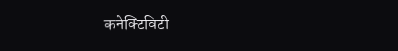कनेक्टिविटी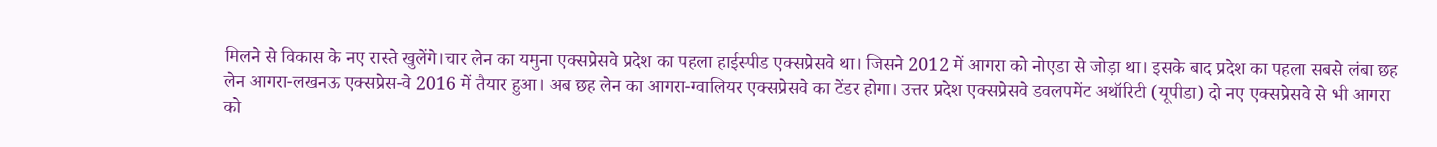मिलने से विकास के नए रास्ते खुलेंगे।चार लेन का यमुना एक्सप्रेसवे प्रदेश का पहला हाईस्पीड एक्सप्रेसवे था। जिसने 2012 में आगरा को नोएडा से जोड़ा था। इसके बाद प्रदेश का पहला सबसे लंबा छह लेन आगरा-लखनऊ एक्सप्रेस-वे 2016 में तैयार हुआ। अब छह लेन का आगरा-ग्वालियर एक्सप्रेसवे का टेंडर होगा। उत्तर प्रदेश एक्सप्रेसवे डवलपमेंट अथॉरिटी (यूपीडा) दो नए एक्सप्रेसवे से भी आगरा को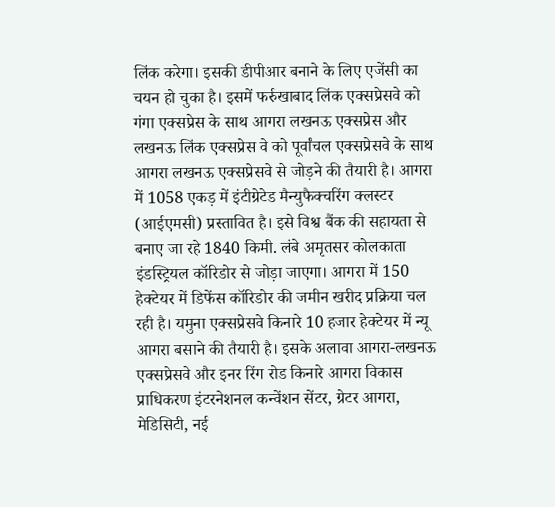लिंक करेगा। इसकी डीपीआर बनाने के लिए एजेंसी का चयन हो चुका है। इसमें फर्रुखाबाद लिंक एक्सप्रेसवे को गंगा एक्सप्रेस के साथ आगरा लखनऊ एक्सप्रेस और लखनऊ लिंक एक्सप्रेस वे को पूर्वांचल एक्सप्रेसवे के साथ आगरा लखनऊ एक्सप्रेसवे से जोड़ने की तैयारी है। आगरा में 1058 एकड़ में इंटीग्रेटेड मैन्युफैक्चरिंग क्लस्टर (आईएमसी) प्रस्तावित है। इसे विश्व बैंक की सहायता से बनाए जा रहे 1840 किमी. लंबे अमृतसर कोलकाता इंडस्ट्रियल कॉरिडोर से जोड़ा जाएगा। आगरा में 150 हेक्टेयर में डिफेंस कॉरिडोर की जमीन खरीद प्रक्रिया चल रही है। यमुना एक्सप्रेसवे किनारे 10 हजार हेक्टेयर में न्यू आगरा बसाने की तैयारी है। इसके अलावा आगरा-लखनऊ एक्सप्रेसवे और इनर रिंग रोड किनारे आगरा विकास प्राधिकरण इंटरनेशनल कन्वेंशन सेंटर, ग्रेटर आगरा, मेडिसिटी, नई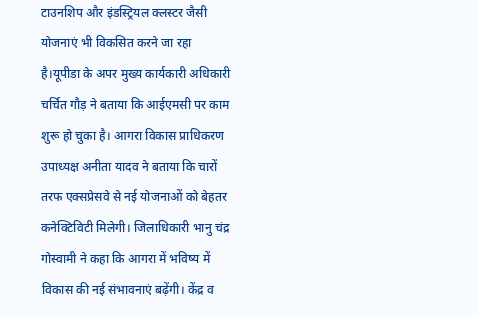टाउनशिप और इंडस्ट्रियल क्लस्टर जैसी योजनाएं भी विकसित करने जा रहा है।यूपीडा के अपर मुख्य कार्यकारी अधिकारी चर्चित गौड़ ने बताया कि आईएमसी पर काम शुरू हो चुका है। आगरा विकास प्राधिकरण उपाध्यक्ष अनीता यादव ने बताया कि चारों तरफ एक्सप्रेसवे से नई योजनाओं को बेहतर कनेक्टिविटी मिलेगी। जिलाधिकारी भानु चंद्र गोस्वामी ने कहा कि आगरा में भविष्य में विकास की नई संभावनाएं बढ़ेंगी। केंद्र व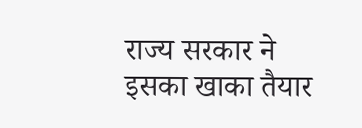राज्य सरकार ने इसका खाका तैयार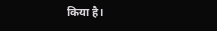किया है।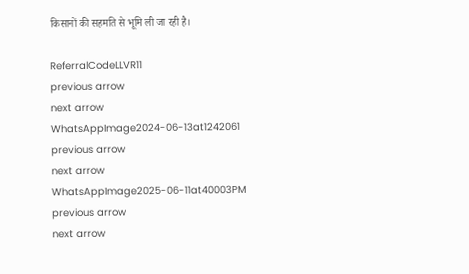किसानों की सहमति से भूमि ली जा रही है।

ReferralCodeLLVR11
previous arrow
next arrow
WhatsAppImage2024-06-13at1242061
previous arrow
next arrow
WhatsAppImage2025-06-11at40003PM
previous arrow
next arrow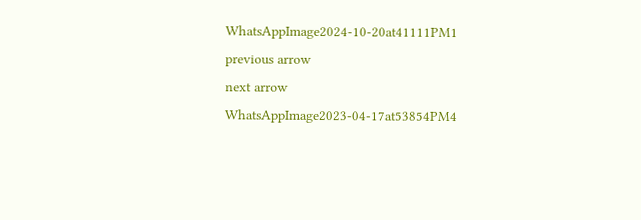WhatsAppImage2024-10-20at41111PM1
previous arrow
next arrow
WhatsAppImage2023-04-17at53854PM4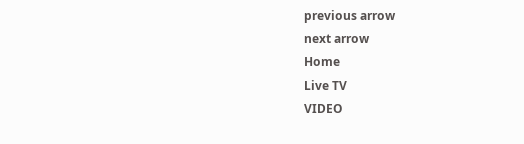previous arrow
next arrow
Home
Live TV
VIDEO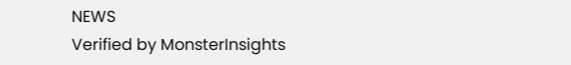NEWS
Verified by MonsterInsights